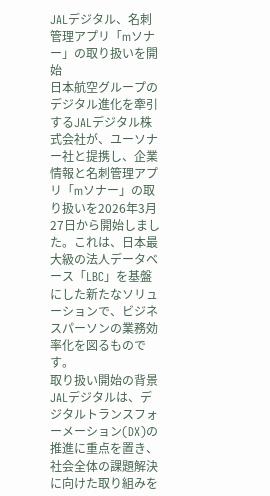JALデジタル、名刺管理アプリ「mソナー」の取り扱いを開始
日本航空グループのデジタル進化を牽引するJALデジタル株式会社が、ユーソナー社と提携し、企業情報と名刺管理アプリ「mソナー」の取り扱いを2026年3月27日から開始しました。これは、日本最大級の法人データベース「LBC」を基盤にした新たなソリューションで、ビジネスパーソンの業務効率化を図るものです。
取り扱い開始の背景
JALデジタルは、デジタルトランスフォーメーション(DX)の推進に重点を置き、社会全体の課題解決に向けた取り組みを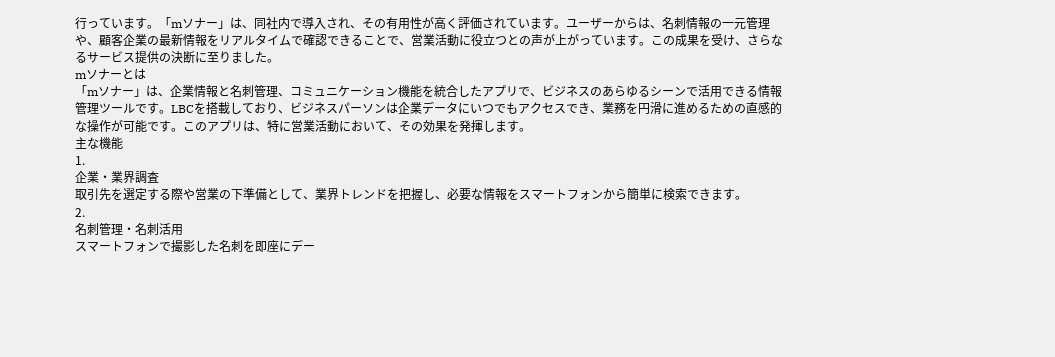行っています。「mソナー」は、同社内で導入され、その有用性が高く評価されています。ユーザーからは、名刺情報の一元管理や、顧客企業の最新情報をリアルタイムで確認できることで、営業活動に役立つとの声が上がっています。この成果を受け、さらなるサービス提供の決断に至りました。
mソナーとは
「mソナー」は、企業情報と名刺管理、コミュニケーション機能を統合したアプリで、ビジネスのあらゆるシーンで活用できる情報管理ツールです。LBCを搭載しており、ビジネスパーソンは企業データにいつでもアクセスでき、業務を円滑に進めるための直感的な操作が可能です。このアプリは、特に営業活動において、その効果を発揮します。
主な機能
1.
企業・業界調査
取引先を選定する際や営業の下準備として、業界トレンドを把握し、必要な情報をスマートフォンから簡単に検索できます。
2.
名刺管理・名刺活用
スマートフォンで撮影した名刺を即座にデー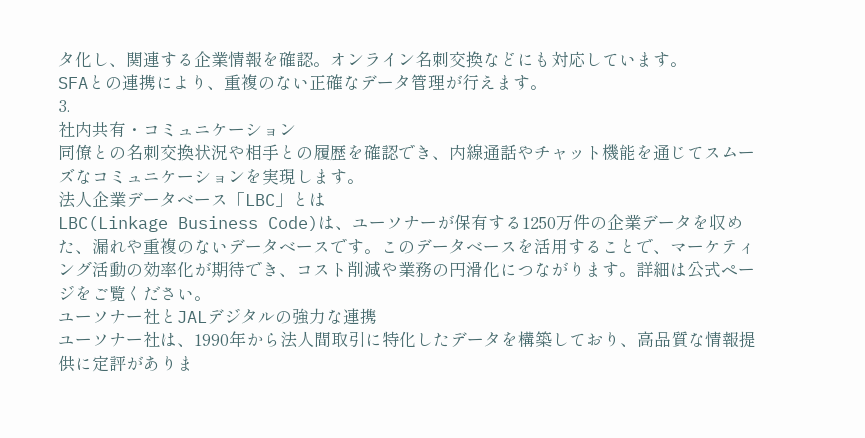タ化し、関連する企業情報を確認。オンライン名刺交換などにも対応しています。
SFAとの連携により、重複のない正確なデータ管理が行えます。
3.
社内共有・コミュニケーション
同僚との名刺交換状況や相手との履歴を確認でき、内線通話やチャット機能を通じてスムーズなコミュニケーションを実現します。
法人企業データベース「LBC」とは
LBC(Linkage Business Code)は、ユーソナーが保有する1250万件の企業データを収めた、漏れや重複のないデータベースです。このデータベースを活用することで、マーケティング活動の効率化が期待でき、コスト削減や業務の円滑化につながります。詳細は公式ページをご覧ください。
ユーソナー社とJALデジタルの強力な連携
ユーソナー社は、1990年から法人間取引に特化したデータを構築しており、高品質な情報提供に定評がありま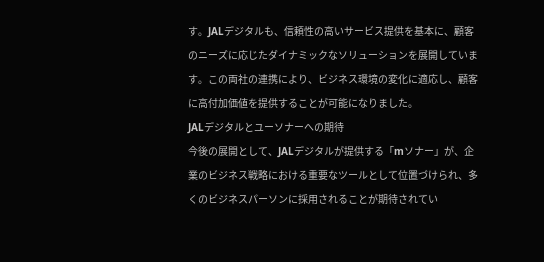す。JALデジタルも、信頼性の高いサービス提供を基本に、顧客のニーズに応じたダイナミックなソリューションを展開しています。この両社の連携により、ビジネス環境の変化に適応し、顧客に高付加価値を提供することが可能になりました。
JALデジタルとユーソナーへの期待
今後の展開として、JALデジタルが提供する「mソナー」が、企業のビジネス戦略における重要なツールとして位置づけられ、多くのビジネスパーソンに採用されることが期待されてい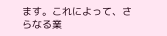ます。これによって、さらなる業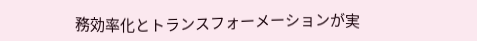務効率化とトランスフォーメーションが実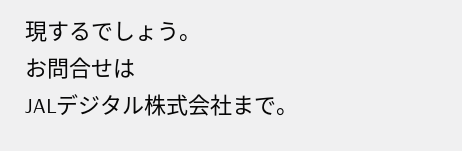現するでしょう。
お問合せは
JALデジタル株式会社まで。